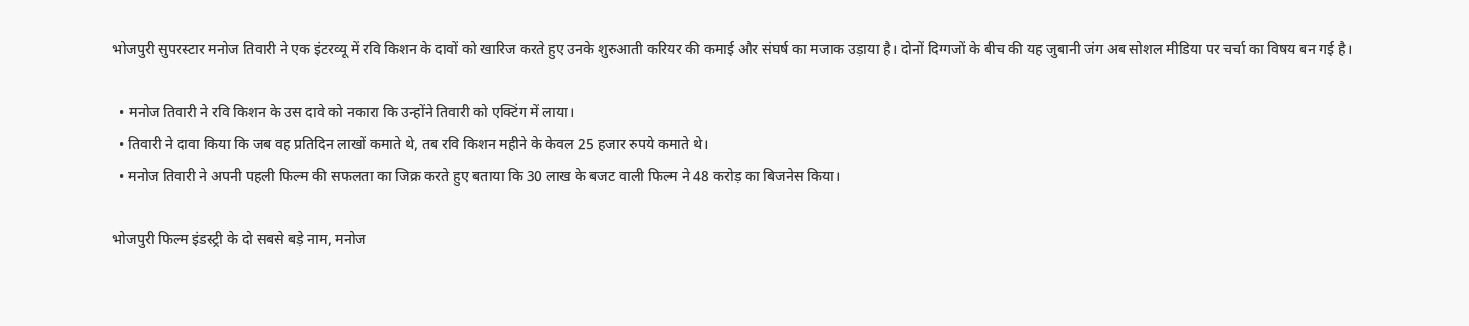भोजपुरी सुपरस्टार मनोज तिवारी ने एक इंटरव्यू में रवि किशन के दावों को खारिज करते हुए उनके शुरुआती करियर की कमाई और संघर्ष का मजाक उड़ाया है। दोनों दिग्गजों के बीच की यह जुबानी जंग अब सोशल मीडिया पर चर्चा का विषय बन गई है।

  • मनोज तिवारी ने रवि किशन के उस दावे को नकारा कि उन्होंने तिवारी को एक्टिंग में लाया।
  • तिवारी ने दावा किया कि जब वह प्रतिदिन लाखों कमाते थे, तब रवि किशन महीने के केवल 25 हजार रुपये कमाते थे।
  • मनोज तिवारी ने अपनी पहली फिल्म की सफलता का जिक्र करते हुए बताया कि 30 लाख के बजट वाली फिल्म ने 48 करोड़ का बिजनेस किया।

भोजपुरी फिल्म इंडस्ट्री के दो सबसे बड़े नाम, मनोज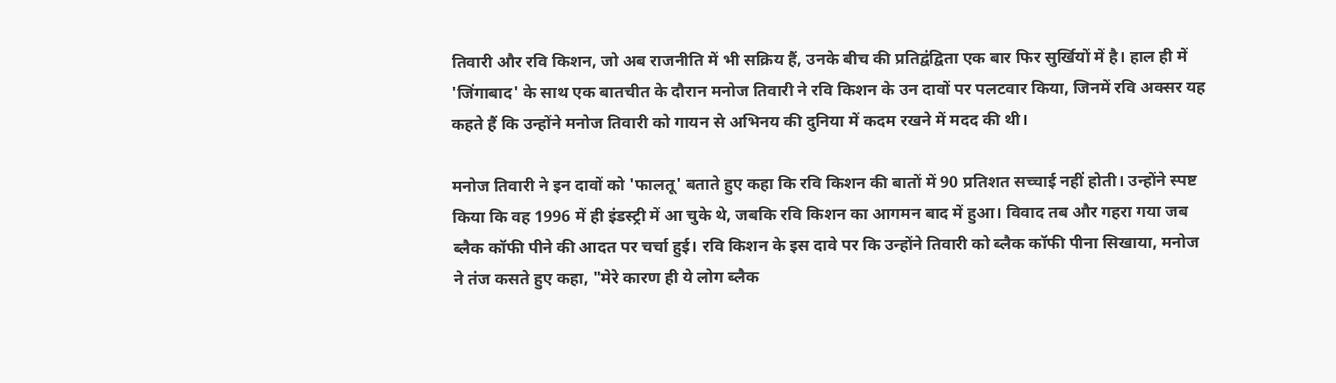तिवारी और रवि किशन, जो अब राजनीति में भी सक्रिय हैं, उनके बीच की प्रतिद्वंद्विता एक बार फिर सुर्खियों में है। हाल ही में 'जिंगाबाद' के साथ एक बातचीत के दौरान मनोज तिवारी ने रवि किशन के उन दावों पर पलटवार किया, जिनमें रवि अक्सर यह कहते हैं कि उन्होंने मनोज तिवारी को गायन से अभिनय की दुनिया में कदम रखने में मदद की थी।

मनोज तिवारी ने इन दावों को 'फालतू' बताते हुए कहा कि रवि किशन की बातों में 90 प्रतिशत सच्चाई नहीं होती। उन्होंने स्पष्ट किया कि वह 1996 में ही इंडस्ट्री में आ चुके थे, जबकि रवि किशन का आगमन बाद में हुआ। विवाद तब और गहरा गया जब ब्लैक कॉफी पीने की आदत पर चर्चा हुई। रवि किशन के इस दावे पर कि उन्होंने तिवारी को ब्लैक कॉफी पीना सिखाया, मनोज ने तंज कसते हुए कहा, "मेरे कारण ही ये लोग ब्लैक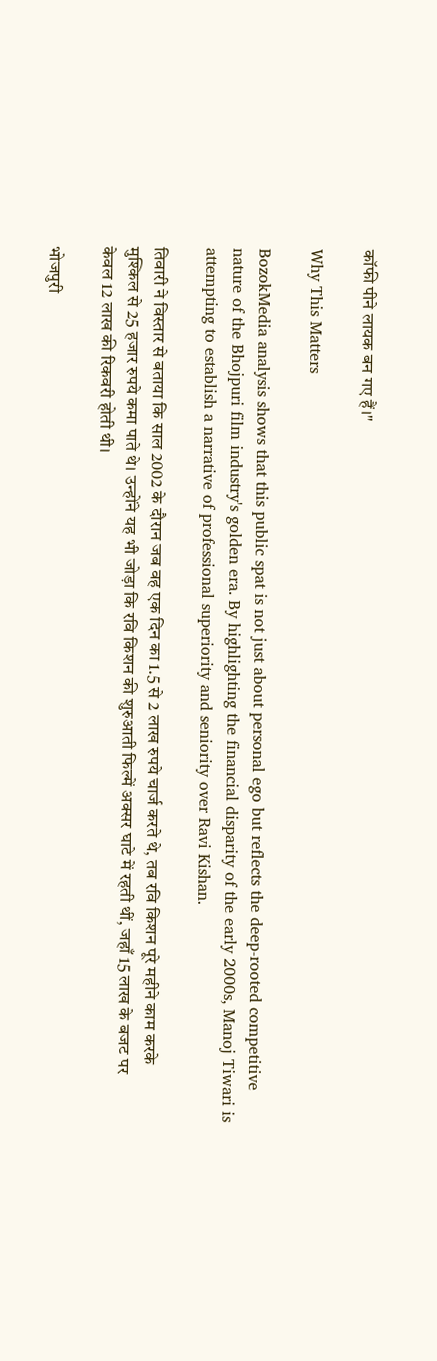कॉफी पीने लायक बन गए हैं।"

Why This Matters

BozokMedia analysis shows that this public spat is not just about personal ego but reflects the deep-rooted competitive nature of the Bhojpuri film industry's golden era. By highlighting the financial disparity of the early 2000s, Manoj Tiwari is attempting to establish a narrative of professional superiority and seniority over Ravi Kishan.

तिवारी ने विस्तार से बताया कि साल 2002 के दौरान जब वह एक दिन का 1.5 से 2 लाख रुपये चार्ज करते थे, तब रवि किशन पूरे महीने काम करके मुश्किल से 25 हजार रुपये कमा पाते थे। उन्होंने यह भी जोड़ा कि रवि किशन की शुरुआती फिल्में अक्सर घाटे में रहती थीं, जहाँ 15 लाख के बजट पर केवल 12 लाख की रिकवरी होती थी।

भोजपुरी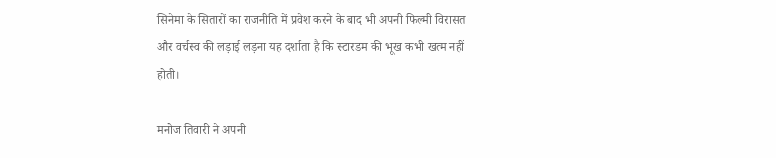सिनेमा के सितारों का राजनीति में प्रवेश करने के बाद भी अपनी फिल्मी विरासत और वर्चस्व की लड़ाई लड़ना यह दर्शाता है कि स्टारडम की भूख कभी खत्म नहीं होती।

मनोज तिवारी ने अपनी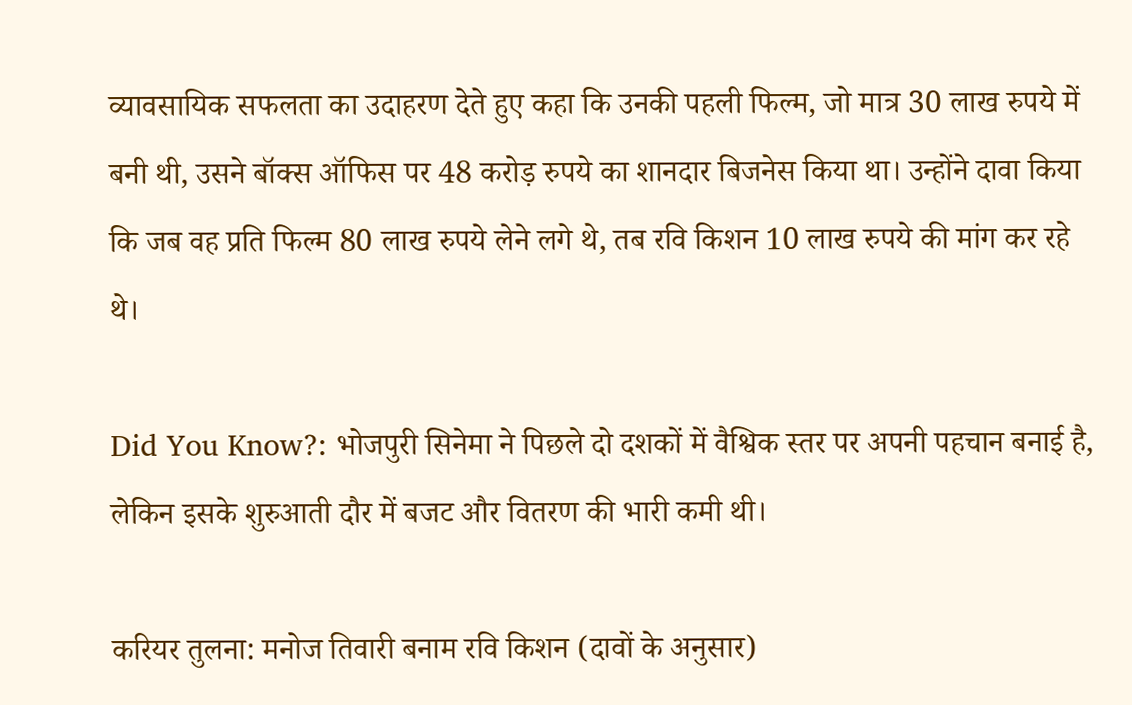व्यावसायिक सफलता का उदाहरण देते हुए कहा कि उनकी पहली फिल्म, जो मात्र 30 लाख रुपये में बनी थी, उसने बॉक्स ऑफिस पर 48 करोड़ रुपये का शानदार बिजनेस किया था। उन्होंने दावा किया कि जब वह प्रति फिल्म 80 लाख रुपये लेने लगे थे, तब रवि किशन 10 लाख रुपये की मांग कर रहे थे।

Did You Know?: भोजपुरी सिनेमा ने पिछले दो दशकों में वैश्विक स्तर पर अपनी पहचान बनाई है, लेकिन इसके शुरुआती दौर में बजट और वितरण की भारी कमी थी।

करियर तुलना: मनोज तिवारी बनाम रवि किशन (दावों के अनुसार)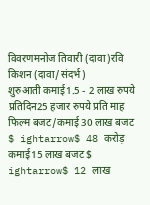विवरणमनोज तिवारी (दावा)रवि किशन (दावा/संदर्भ)
शुरुआती कमाई1.5 - 2 लाख रुपये प्रतिदिन25 हजार रुपये प्रति माह
फिल्म बजट/कमाई30 लाख बजट $ ightarrow$ 48 करोड़ कमाई15 लाख बजट $ ightarrow$ 12 लाख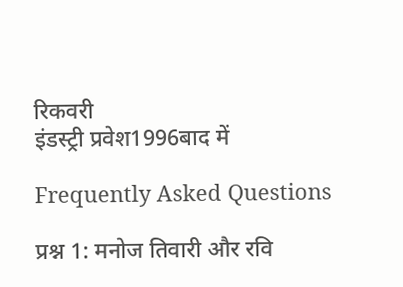रिकवरी
इंडस्ट्री प्रवेश1996बाद में

Frequently Asked Questions

प्रश्न 1: मनोज तिवारी और रवि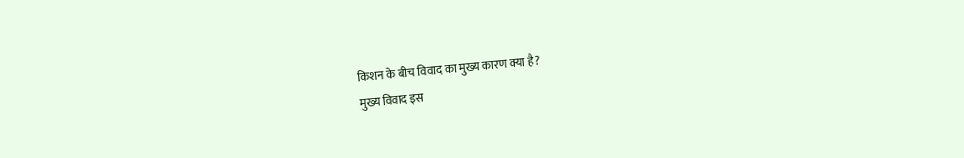किशन के बीच विवाद का मुख्य कारण क्या है?
मुख्य विवाद इस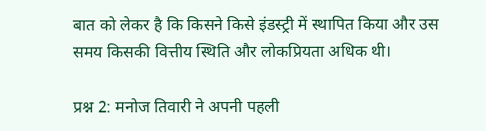बात को लेकर है कि किसने किसे इंडस्ट्री में स्थापित किया और उस समय किसकी वित्तीय स्थिति और लोकप्रियता अधिक थी।

प्रश्न 2: मनोज तिवारी ने अपनी पहली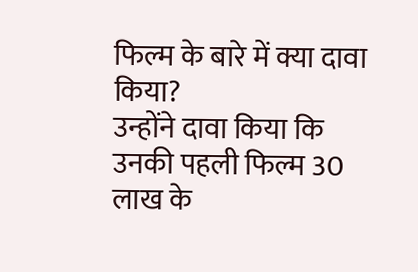फिल्म के बारे में क्या दावा किया?
उन्होंने दावा किया कि उनकी पहली फिल्म 30 लाख के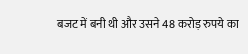बजट में बनी थी और उसने 48 करोड़ रुपये का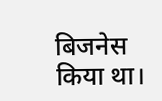बिजनेस किया था।